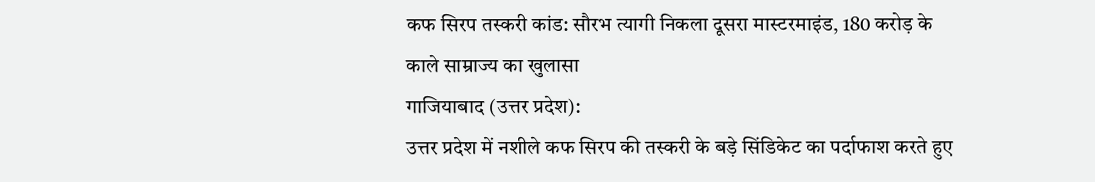कफ सिरप तस्करी कांड: सौरभ त्यागी निकला दूसरा मास्टरमाइंड, 180 करोड़ के काले साम्राज्य का खुलासा
गाजियाबाद (उत्तर प्रदेश):
उत्तर प्रदेश में नशीले कफ सिरप की तस्करी के बड़े सिंडिकेट का पर्दाफाश करते हुए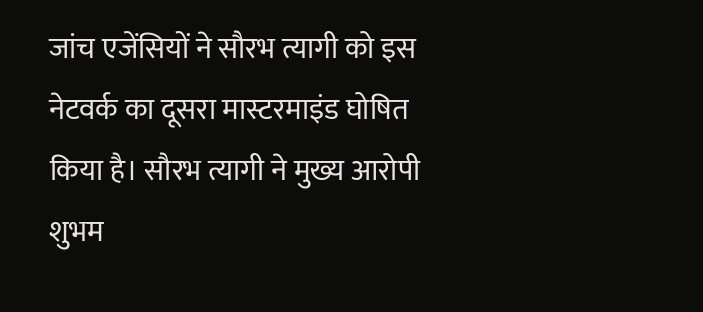जांच एजेंसियों ने सौरभ त्यागी को इस नेटवर्क का दूसरा मास्टरमाइंड घोषित किया है। सौरभ त्यागी ने मुख्य आरोपी शुभम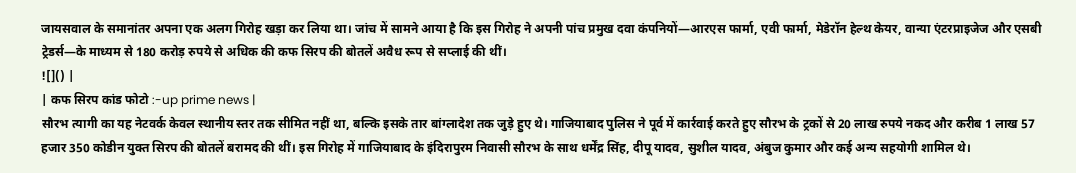जायसवाल के समानांतर अपना एक अलग गिरोह खड़ा कर लिया था। जांच में सामने आया है कि इस गिरोह ने अपनी पांच प्रमुख दवा कंपनियों—आरएस फार्मा, एवी फार्मा, मेडेरॉन हेल्थ केयर, वान्या एंटरप्राइजेज और एसबी ट्रेडर्स—के माध्यम से 180 करोड़ रुपये से अधिक की कफ सिरप की बोतलें अवैध रूप से सप्लाई की थीं।
![]() |
| कफ सिरप कांड फोटो :-up prime news |
सौरभ त्यागी का यह नेटवर्क केवल स्थानीय स्तर तक सीमित नहीं था, बल्कि इसके तार बांग्लादेश तक जुड़े हुए थे। गाजियाबाद पुलिस ने पूर्व में कार्रवाई करते हुए सौरभ के ट्रकों से 20 लाख रुपये नकद और करीब 1 लाख 57 हजार 350 कोडीन युक्त सिरप की बोतलें बरामद की थीं। इस गिरोह में गाजियाबाद के इंदिरापुरम निवासी सौरभ के साथ धर्मेंद्र सिंह, दीपू यादव, सुशील यादव, अंबुज कुमार और कई अन्य सहयोगी शामिल थे।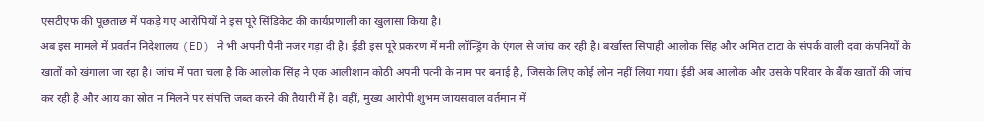एसटीएफ की पूछताछ में पकड़े गए आरोपियों ने इस पूरे सिंडिकेट की कार्यप्रणाली का खुलासा किया है।
अब इस मामले में प्रवर्तन निदेशालय (ED) ने भी अपनी पैनी नजर गड़ा दी है। ईडी इस पूरे प्रकरण में मनी लॉन्ड्रिंग के एंगल से जांच कर रही है। बर्खास्त सिपाही आलोक सिंह और अमित टाटा के संपर्क वाली दवा कंपनियों के खातों को खंगाला जा रहा है। जांच में पता चला है कि आलोक सिंह ने एक आलीशान कोठी अपनी पत्नी के नाम पर बनाई है, जिसके लिए कोई लोन नहीं लिया गया। ईडी अब आलोक और उसके परिवार के बैंक खातों की जांच कर रही है और आय का स्रोत न मिलने पर संपत्ति जब्त करने की तैयारी में है। वहीं, मुख्य आरोपी शुभम जायसवाल वर्तमान में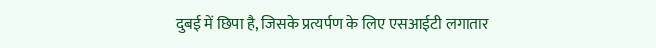दुबई में छिपा है, जिसके प्रत्यर्पण के लिए एसआईटी लगातार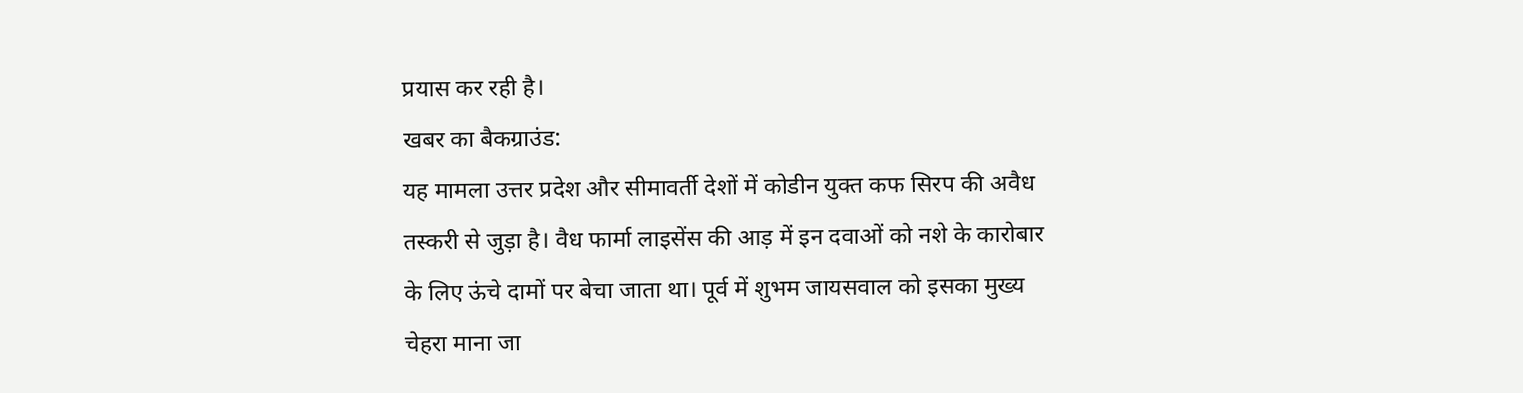प्रयास कर रही है।
खबर का बैकग्राउंड:
यह मामला उत्तर प्रदेश और सीमावर्ती देशों में कोडीन युक्त कफ सिरप की अवैध तस्करी से जुड़ा है। वैध फार्मा लाइसेंस की आड़ में इन दवाओं को नशे के कारोबार के लिए ऊंचे दामों पर बेचा जाता था। पूर्व में शुभम जायसवाल को इसका मुख्य चेहरा माना जा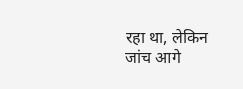रहा था, लेकिन जांच आगे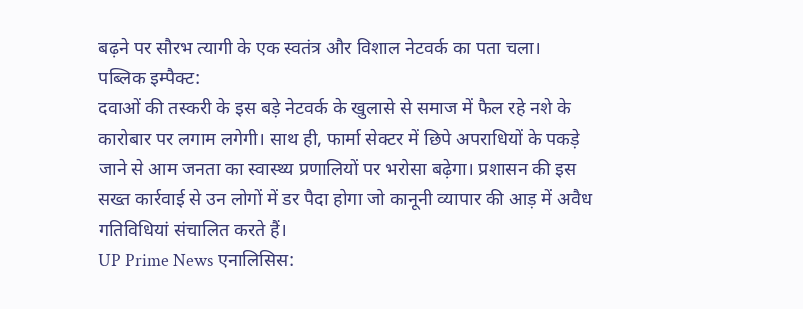बढ़ने पर सौरभ त्यागी के एक स्वतंत्र और विशाल नेटवर्क का पता चला।
पब्लिक इम्पैक्ट:
दवाओं की तस्करी के इस बड़े नेटवर्क के खुलासे से समाज में फैल रहे नशे के कारोबार पर लगाम लगेगी। साथ ही, फार्मा सेक्टर में छिपे अपराधियों के पकड़े जाने से आम जनता का स्वास्थ्य प्रणालियों पर भरोसा बढ़ेगा। प्रशासन की इस सख्त कार्रवाई से उन लोगों में डर पैदा होगा जो कानूनी व्यापार की आड़ में अवैध गतिविधियां संचालित करते हैं।
UP Prime News एनालिसिस: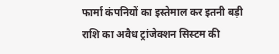फार्मा कंपनियों का इस्तेमाल कर इतनी बड़ी राशि का अवैध ट्रांजेक्शन सिस्टम की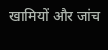खामियों और जांच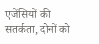एजेंसियों की सतर्कता, दोनों को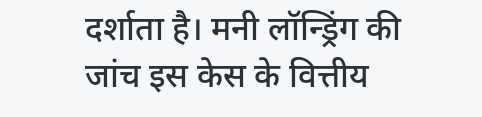दर्शाता है। मनी लॉन्ड्रिंग की जांच इस केस के वित्तीय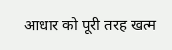आधार को पूरी तरह खत्म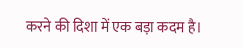करने की दिशा में एक बड़ा कदम है।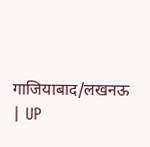गाजियाबाद/लखनऊ | UP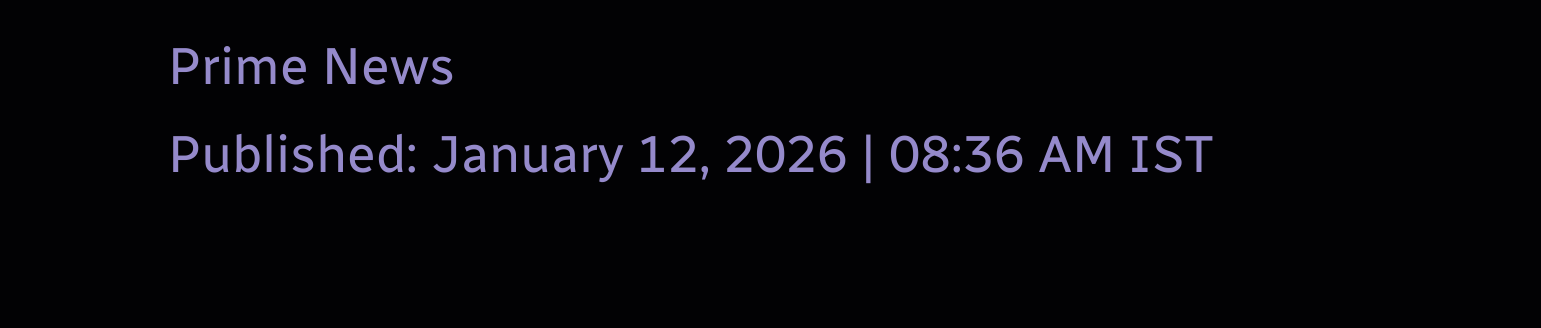Prime News
Published: January 12, 2026 | 08:36 AM IST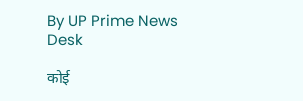By UP Prime News Desk

कोई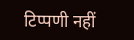टिप्पणी नहीं